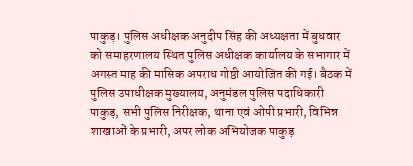पाकुड़। पुलिस अधीक्षक अनुदीप सिंह की अध्यक्षता में बुधवार को समाहरणालय स्थित पुलिस अधीक्षक कार्यालय के सभागार में अगस्त माह की मासिक अपराध गोष्ठी आयोजित की गई। बैठक में पुलिस उपाधीक्षक मुख्यालय, अनुमंडल पुलिस पदाधिकारी पाकुड़, सभी पुलिस निरीक्षक, थाना एवं ओपी प्रभारी, विभिन्न शाखाओं के प्रभारी, अपर लोक अभियोजक पाकुड़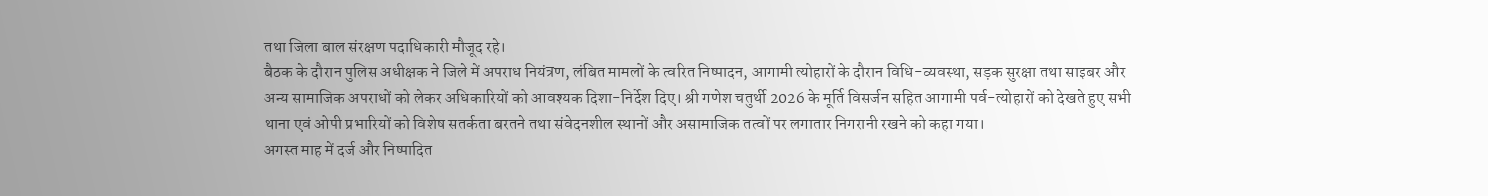तथा जिला बाल संरक्षण पदाधिकारी मौजूद रहे।
बैठक के दौरान पुलिस अधीक्षक ने जिले में अपराध नियंत्रण, लंबित मामलों के त्वरित निष्पादन, आगामी त्योहारों के दौरान विधि-व्यवस्था, सड़क सुरक्षा तथा साइबर और अन्य सामाजिक अपराधों को लेकर अधिकारियों को आवश्यक दिशा-निर्देश दिए। श्री गणेश चतुर्थी 2026 के मूर्ति विसर्जन सहित आगामी पर्व-त्योहारों को देखते हुए सभी थाना एवं ओपी प्रभारियों को विशेष सतर्कता बरतने तथा संवेदनशील स्थानों और असामाजिक तत्वों पर लगातार निगरानी रखने को कहा गया।
अगस्त माह में दर्ज और निष्पादित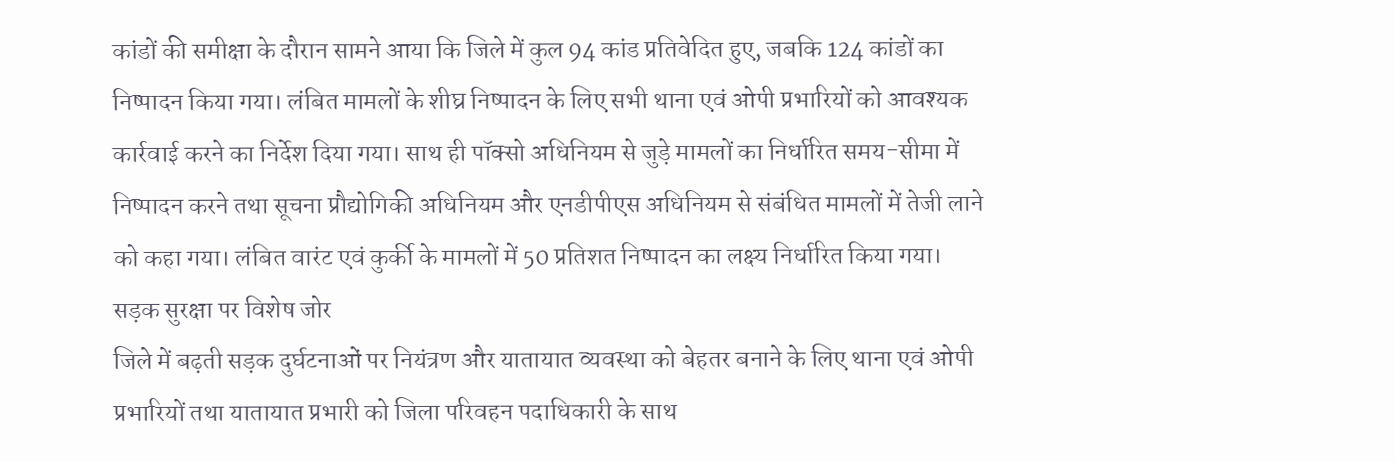कांडों की समीक्षा के दौरान सामने आया कि जिले में कुल 94 कांड प्रतिवेदित हुए, जबकि 124 कांडों का निष्पादन किया गया। लंबित मामलों के शीघ्र निष्पादन के लिए सभी थाना एवं ओपी प्रभारियों को आवश्यक कार्रवाई करने का निर्देश दिया गया। साथ ही पॉक्सो अधिनियम से जुड़े मामलों का निर्धारित समय-सीमा में निष्पादन करने तथा सूचना प्रौद्योगिकी अधिनियम और एनडीपीएस अधिनियम से संबंधित मामलों में तेजी लाने को कहा गया। लंबित वारंट एवं कुर्की के मामलों में 50 प्रतिशत निष्पादन का लक्ष्य निर्धारित किया गया।
सड़क सुरक्षा पर विशेष जोर
जिले में बढ़ती सड़क दुर्घटनाओं पर नियंत्रण और यातायात व्यवस्था को बेहतर बनाने के लिए थाना एवं ओपी प्रभारियों तथा यातायात प्रभारी को जिला परिवहन पदाधिकारी के साथ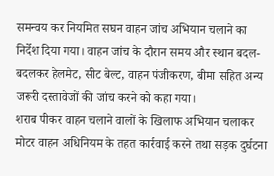समन्वय कर नियमित सघन वाहन जांच अभियान चलाने का निर्देश दिया गया। वाहन जांच के दौरान समय और स्थान बदल-बदलकर हेलमेट, सीट बेल्ट, वाहन पंजीकरण, बीमा सहित अन्य जरूरी दस्तावेजों की जांच करने को कहा गया।
शराब पीकर वाहन चलाने वालों के खिलाफ अभियान चलाकर मोटर वाहन अधिनियम के तहत कार्रवाई करने तथा सड़क दुर्घटना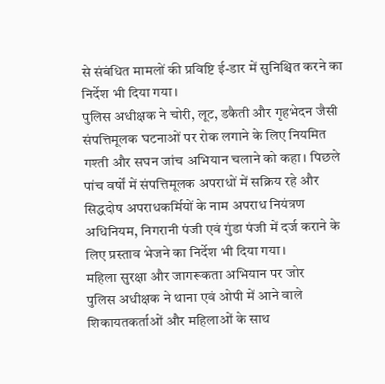से संबंधित मामलों की प्रविष्टि ई-डार में सुनिश्चित करने का निर्देश भी दिया गया।
पुलिस अधीक्षक ने चोरी, लूट, डकैती और गृहभेदन जैसी संपत्तिमूलक घटनाओं पर रोक लगाने के लिए नियमित गश्ती और सघन जांच अभियान चलाने को कहा। पिछले पांच वर्षों में संपत्तिमूलक अपराधों में सक्रिय रहे और सिद्धदोष अपराधकर्मियों के नाम अपराध नियंत्रण अधिनियम, निगरानी पंजी एवं गुंडा पंजी में दर्ज कराने के लिए प्रस्ताव भेजने का निर्देश भी दिया गया।
महिला सुरक्षा और जागरूकता अभियान पर जोर
पुलिस अधीक्षक ने थाना एवं ओपी में आने वाले शिकायतकर्ताओं और महिलाओं के साथ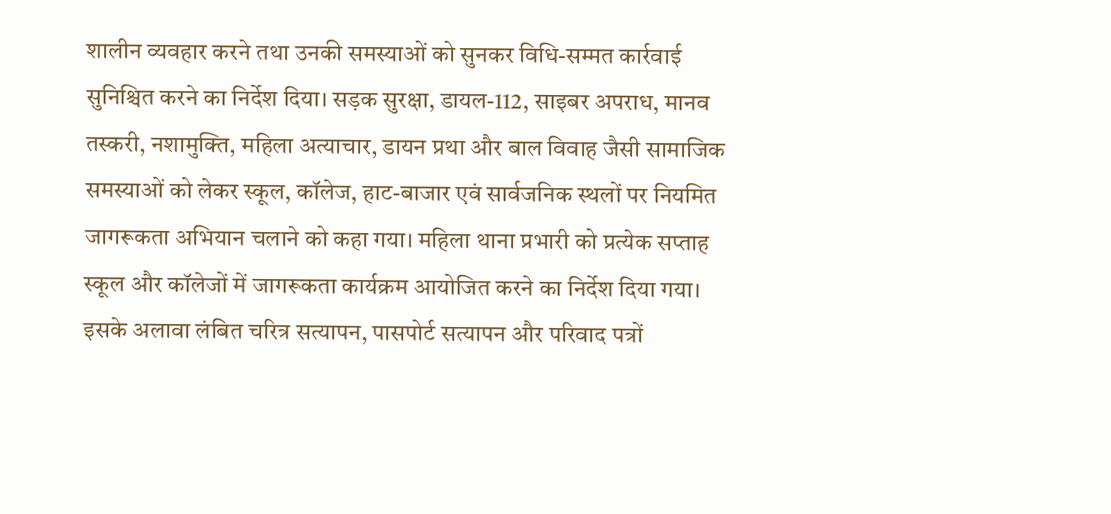शालीन व्यवहार करने तथा उनकी समस्याओं को सुनकर विधि-सम्मत कार्रवाई सुनिश्चित करने का निर्देश दिया। सड़क सुरक्षा, डायल-112, साइबर अपराध, मानव तस्करी, नशामुक्ति, महिला अत्याचार, डायन प्रथा और बाल विवाह जैसी सामाजिक समस्याओं को लेकर स्कूल, कॉलेज, हाट-बाजार एवं सार्वजनिक स्थलों पर नियमित जागरूकता अभियान चलाने को कहा गया। महिला थाना प्रभारी को प्रत्येक सप्ताह स्कूल और कॉलेजों में जागरूकता कार्यक्रम आयोजित करने का निर्देश दिया गया।
इसके अलावा लंबित चरित्र सत्यापन, पासपोर्ट सत्यापन और परिवाद पत्रों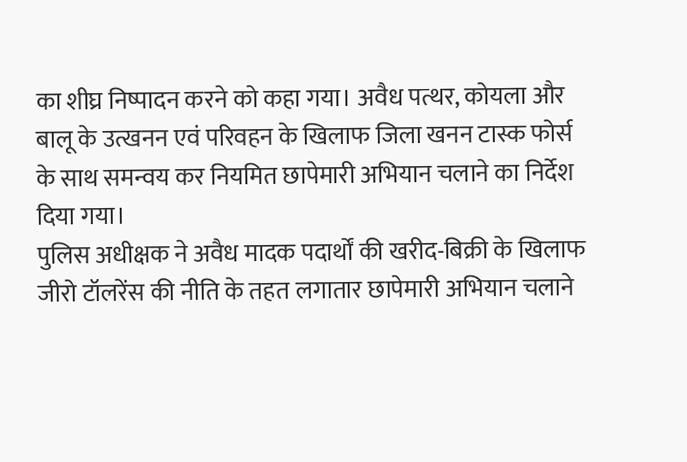का शीघ्र निष्पादन करने को कहा गया। अवैध पत्थर, कोयला और बालू के उत्खनन एवं परिवहन के खिलाफ जिला खनन टास्क फोर्स के साथ समन्वय कर नियमित छापेमारी अभियान चलाने का निर्देश दिया गया।
पुलिस अधीक्षक ने अवैध मादक पदार्थों की खरीद-बिक्री के खिलाफ जीरो टॉलरेंस की नीति के तहत लगातार छापेमारी अभियान चलाने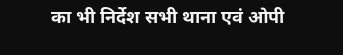का भी निर्देश सभी थाना एवं ओपी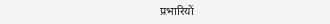प्रभारियों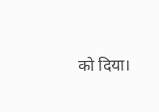को दिया।